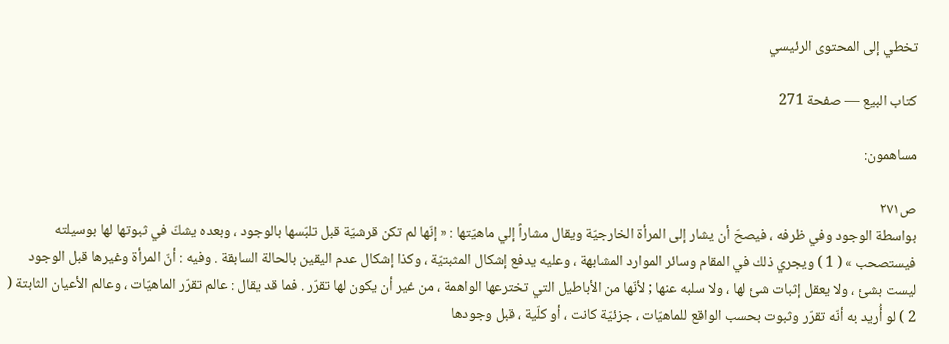تخطي إلى المحتوى الرئيسي

كتاب البيع — صفحة 271

مساهمون:

ص٢٧١
بواسطة الوجود وفي ظرفه ، فيصحّ أن يشار إلى المرأة الخارجيّة ويقال مشاراً إلي ماهيّتها : « إنّها لم تكن قرشيّة قبل تلبّسها بالوجود ، وبعده يشكّ في ثبوتها لها بوسيلته فيستصحب » ( 1 ) ويجري ذلك في المقام وسائر الموارد المشابهة ، وعليه يدفع إشكال المثبتيّة ، وكذا إشكال عدم اليقين بالحالة السابقة . وفيه : أنّ المرأة وغيرها قبل الوجود ليست بشئ ، ولا يعقل إثبات شئ لها ، ولا سلبه عنها ; لأنّها من الأباطيل التي تخترعها الواهمة ، من غير أن يكون لها تقرّر . فما قد يقال : عالم تقرّر الماهيّات ، وعالم الأعيان الثابتة ( 2 ) لو أُريد به أنّه تقرّر وثبوت بحسب الواقع للماهيّات ، جزئيّة كانت ، أو كلّية ، قبل وجودها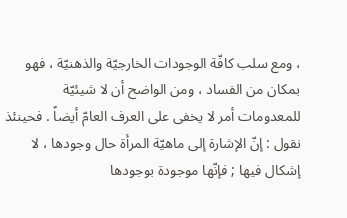، ومع سلب كافّة الوجودات الخارجيّة والذهنيّة ، فهو بمكان من الفساد ، ومن الواضح أن لا شيئيّة للمعدومات أمر لا يخفى على العرف العامّ أيضاً . فحينئذ نقول : إنّ الإشارة إلى ماهيّة المرأة حال وجودها ، لا إشكال فيها ; فإنّها موجودة بوجودها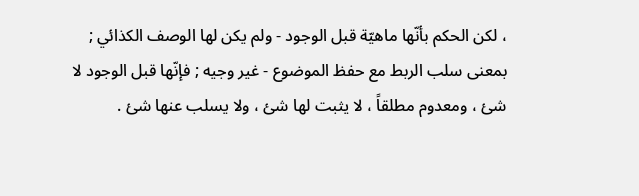، لكن الحكم بأنّها ماهيّة قبل الوجود - ولم يكن لها الوصف الكذائي ; بمعنى سلب الربط مع حفظ الموضوع - غير وجيه ; فإنّها قبل الوجود لا شئ ، ومعدوم مطلقاً ، لا يثبت لها شئ ، ولا يسلب عنها شئ .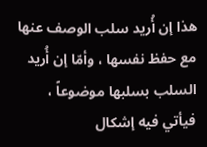هذا إن أُريد سلب الوصف عنها مع حفظ نفسها ، وأمّا إن أُريد السلب بسلبها موضوعاً ، فيأتي فيه إشكال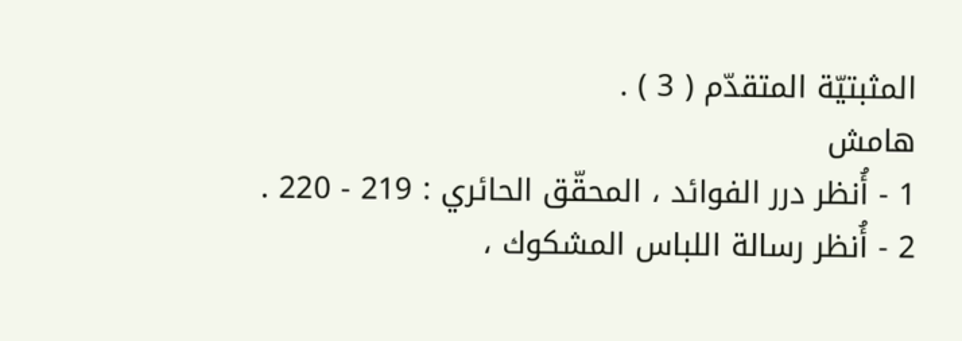المثبتيّة المتقدّم ( 3 ) .
هامش
1 - أُنظر درر الفوائد ، المحقّق الحائري : 219 - 220 . 2 - أُنظر رسالة اللباس المشكوك ،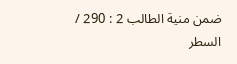ضمن منية الطالب 2 : 290 / السطر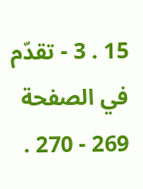15 . 3 - تقدّم في الصفحة 269 - 270 .